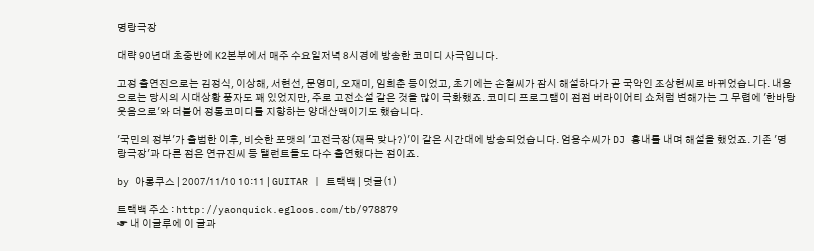명랑극장

대략 90년대 초중반에 K2본부에서 매주 수요일저녁 8시경에 방송한 코미디 사극입니다.

고정 출연진으로는 김정식, 이상해, 서현선, 문영미, 오재미, 임희춘 등이었고, 초기에는 손철씨가 잠시 해설하다가 곧 국악인 조상현씨로 바뀌었습니다. 내용으로는 당시의 시대상황 풍자도 꽤 있었지만, 주로 고전소설 같은 것을 많이 극화했죠. 코미디 프로그램이 점점 버라이어티 쇼처럼 변해가는 그 무렵에 '한바탕 웃음으로'와 더불어 정통코미디를 지향하는 양대산맥이기도 했습니다.

'국민의 정부'가 출범한 이후, 비슷한 포맷의 '고전극장(재목 맞나?)'이 같은 시간대에 방송되었습니다. 엄용수씨가 DJ 흉내를 내며 해설을 했었죠. 기존 '명랑극장'과 다른 점은 연규진씨 등 탤런트들도 다수 출연했다는 점이죠.

by 아롱쿠스 | 2007/11/10 10:11 | GUITAR | 트랙백 | 덧글(1)

트랙백 주소 : http://yaonquick.egloos.com/tb/978879
☞ 내 이글루에 이 글과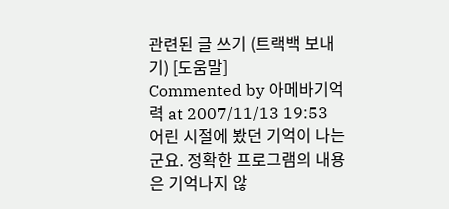관련된 글 쓰기 (트랙백 보내기) [도움말]
Commented by 아메바기억력 at 2007/11/13 19:53
어린 시절에 봤던 기억이 나는군요. 정확한 프로그램의 내용은 기억나지 않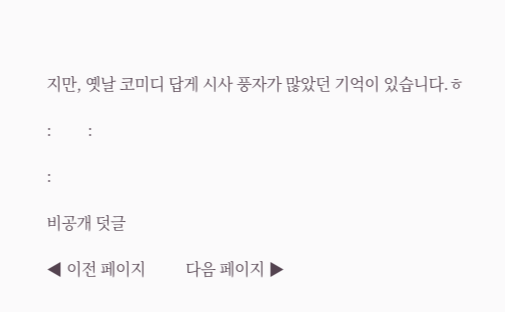지만, 옛날 코미디 답게 시사 풍자가 많았던 기억이 있습니다.ㅎ

:         :

:

비공개 덧글

◀ 이전 페이지          다음 페이지 ▶